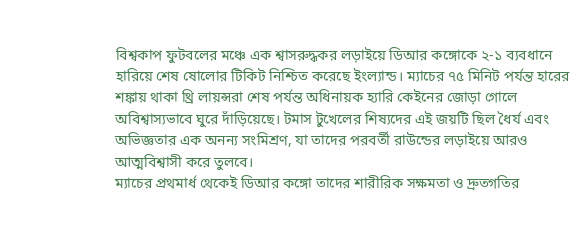বিশ্বকাপ ফুটবলের মঞ্চে এক শ্বাসরুদ্ধকর লড়াইয়ে ডিআর কঙ্গোকে ২-১ ব্যবধানে হারিয়ে শেষ ষোলোর টিকিট নিশ্চিত করেছে ইংল্যান্ড। ম্যাচের ৭৫ মিনিট পর্যন্ত হারের শঙ্কায় থাকা থ্রি লায়ন্সরা শেষ পর্যন্ত অধিনায়ক হ্যারি কেইনের জোড়া গোলে অবিশ্বাস্যভাবে ঘুরে দাঁড়িয়েছে। টমাস টুখেলের শিষ্যদের এই জয়টি ছিল ধৈর্য এবং অভিজ্ঞতার এক অনন্য সংমিশ্রণ, যা তাদের পরবর্তী রাউন্ডের লড়াইয়ে আরও আত্মবিশ্বাসী করে তুলবে।
ম্যাচের প্রথমার্ধ থেকেই ডিআর কঙ্গো তাদের শারীরিক সক্ষমতা ও দ্রুতগতির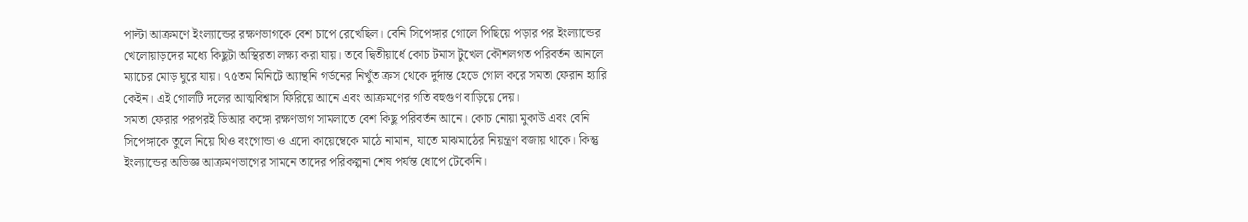পাল্টা আক্রমণে ইংল্যান্ডের রক্ষণভাগকে বেশ চাপে রেখেছিল। বেনি সিপেঙ্গার গোলে পিছিয়ে পড়ার পর ইংল্যান্ডের খেলোয়াড়দের মধ্যে কিছুটা অস্থিরতা লক্ষ্য করা যায়। তবে দ্বিতীয়ার্ধে কোচ টমাস টুখেল কৌশলগত পরিবর্তন আনলে ম্যাচের মোড় ঘুরে যায়। ৭৫তম মিনিটে অ্যান্থনি গর্ডনের নিখুঁত ক্রস থেকে দুর্দান্ত হেডে গোল করে সমতা ফেরান হ্যারি কেইন। এই গোলটি দলের আত্মবিশ্বাস ফিরিয়ে আনে এবং আক্রমণের গতি বহুগুণ বাড়িয়ে দেয়।
সমতা ফেরার পরপরই ডিআর কঙ্গো রক্ষণভাগ সামলাতে বেশ কিছু পরিবর্তন আনে। কোচ নোয়া মুকাউ এবং বেনি সিপেঙ্গাকে তুলে নিয়ে থিও বংগোন্ডা ও এদো কায়েম্বেকে মাঠে নামান, যাতে মাঝমাঠের নিয়ন্ত্রণ বজায় থাকে। কিন্তু ইংল্যান্ডের অভিজ্ঞ আক্রমণভাগের সামনে তাদের পরিকল্পনা শেষ পর্যন্ত ধোপে টেকেনি।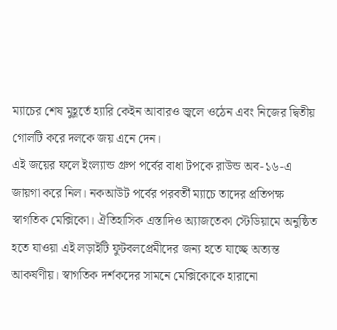ম্যাচের শেষ মুহূর্তে হ্যারি কেইন আবারও জ্বলে ওঠেন এবং নিজের দ্বিতীয় গোলটি করে দলকে জয় এনে দেন।
এই জয়ের ফলে ইংল্যান্ড গ্রুপ পর্বের বাধা টপকে রাউন্ড অব-১৬-এ জায়গা করে নিল। নকআউট পর্বের পরবর্তী ম্যাচে তাদের প্রতিপক্ষ স্বাগতিক মেক্সিকো। ঐতিহাসিক এস্তাদিও অ্যাজতেকা স্টেডিয়ামে অনুষ্ঠিত হতে যাওয়া এই লড়াইটি ফুটবলপ্রেমীদের জন্য হতে যাচ্ছে অত্যন্ত আকর্ষণীয়। স্বাগতিক দর্শকদের সামনে মেক্সিকোকে হারানো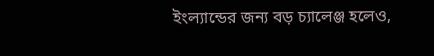ইংল্যান্ডের জন্য বড় চ্যালেঞ্জ হলেও,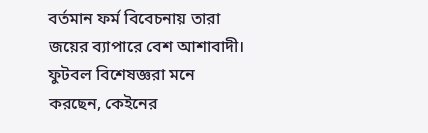বর্তমান ফর্ম বিবেচনায় তারা জয়ের ব্যাপারে বেশ আশাবাদী। ফুটবল বিশেষজ্ঞরা মনে করছেন, কেইনের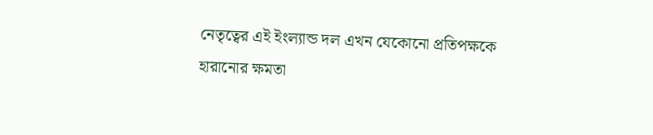নেতৃত্বের এই ইংল্যান্ড দল এখন যেকোনো প্রতিপক্ষকে হারানোর ক্ষমতা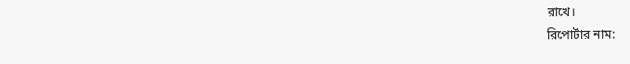রাখে।
রিপোর্টার নাম: